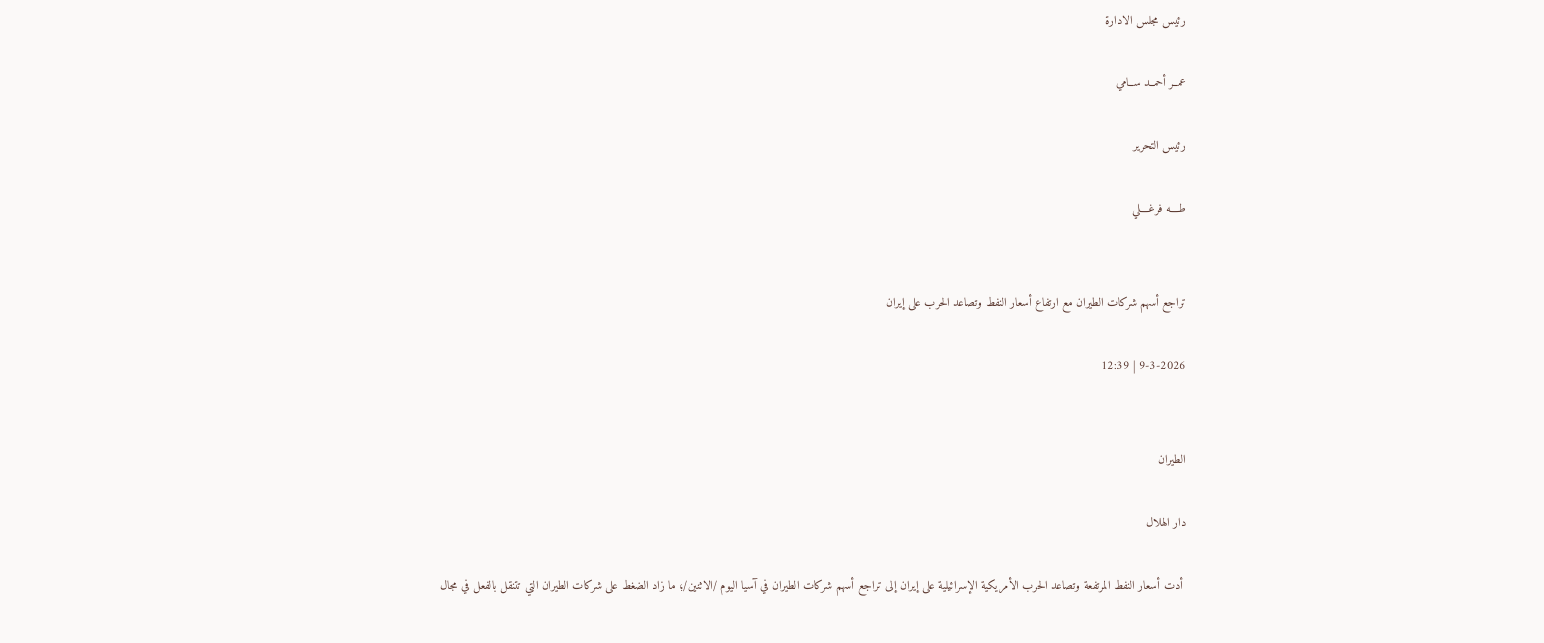رئيس مجلس الادارة

عمــر أحمــد ســامي

رئيس التحرير

طــــه فرغــــلي


تراجع أسهم شركات الطيران مع ارتفاع أسعار النفط وتصاعد الحرب على إيران

9-3-2026 | 12:39


الطيران

دار الهلال

 أدت أسعار النفط المرتفعة وتصاعد الحرب الأمريكية الإسرائيلية على إيران إلى تراجع أسهم شركات الطيران في آسيا اليوم /الاثنين/؛ ما زاد الضغط على شركات الطيران التي تتنقل بالفعل في مجال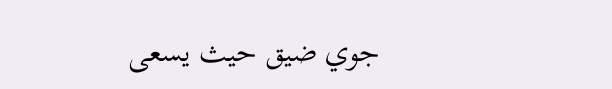جوي ضيق حيث يسعى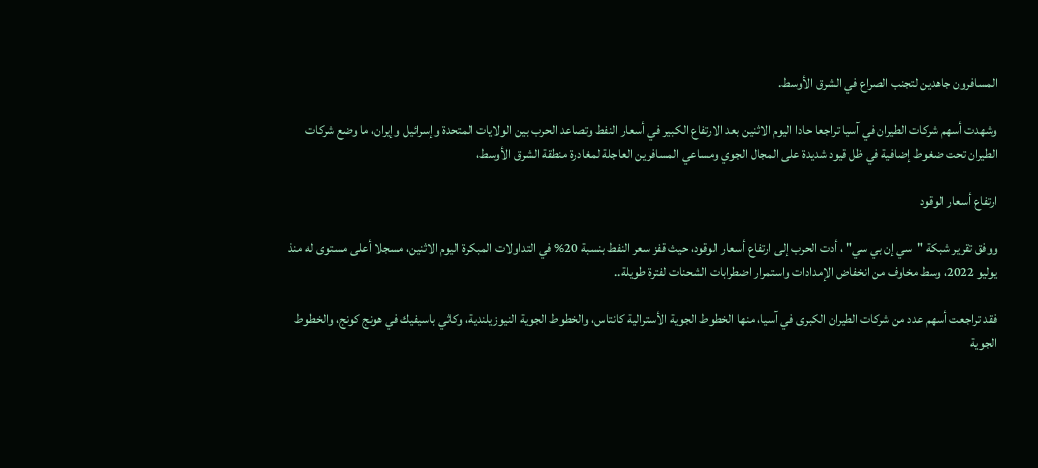المسافرون جاهدين لتجنب الصراع في الشرق الأوسط.

وشهدت أسهم شركات الطيران في آسيا تراجعا حادا اليوم الاثنين بعد الارتفاع الكبير في أسعار النفط وتصاعد الحرب بين الولايات المتحدة وإسرائيل وإيران، ما وضع شركات الطيران تحت ضغوط إضافية في ظل قيود شديدة على المجال الجوي ومساعي المسافرين العاجلة لمغادرة منطقة الشرق الأوسط،

ارتفاع أسعار الوقود

ووفق تقرير شبكة "سي إن بي سي" ، أدت الحرب إلى ارتفاع أسعار الوقود، حيث قفز سعر النفط بنسبة 20% في التداولات المبكرة اليوم الاثنين، مسجلا أعلى مستوى له منذ يوليو 2022، وسط مخاوف من انخفاض الإمدادات واستمرار اضطرابات الشحنات لفترة طويلة..

فقد تراجعت أسهم عدد من شركات الطيران الكبرى في آسيا، منها الخطوط الجوية الأسترالية كانتاس، والخطوط الجوية النيوزيلندية، وكاثي باسيفيك في هونج كونج، والخطوط الجوية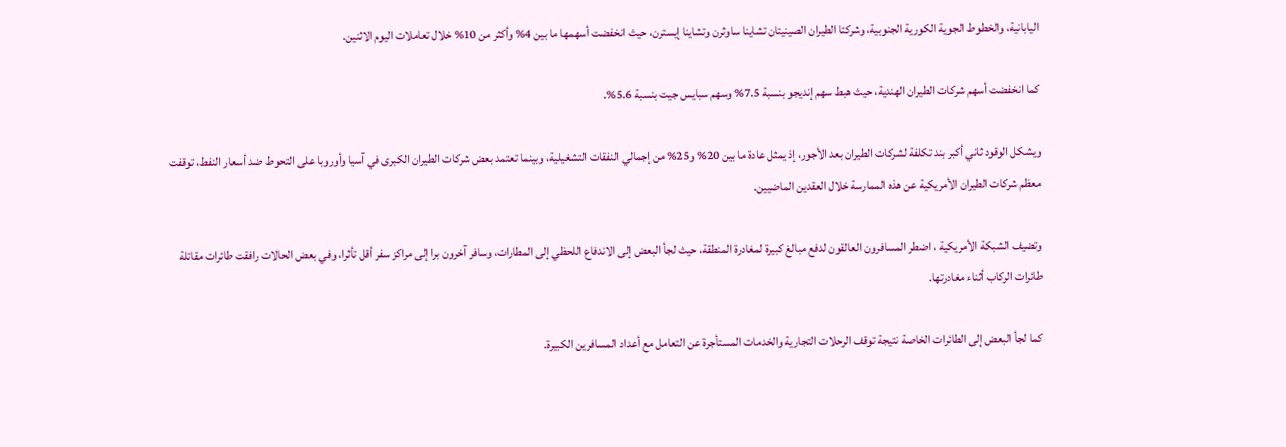اليابانية، والخطوط الجوية الكورية الجنوبية، وشركتا الطيران الصينيتان تشاينا ساوثرن وتشاينا إيسترن، حيث انخفضت أسهمها ما بين 4% وأكثر من 10% خلال تعاملات اليوم الاثنين.

كما انخفضت أسهم شركات الطيران الهندية، حيث هبط سهم إنديجو بنسبة 7.5% وسهم سبايس جيت بنسبة 5.6%.

ويشكل الوقود ثاني أكبر بند تكلفة لشركات الطيران بعد الأجور، إذ يمثل عادة ما بين 20% و25% من إجمالي النفقات التشغيلية، وبينما تعتمد بعض شركات الطيران الكبرى في آسيا وأوروبا على التحوط ضد أسعار النفط، توقفت معظم شركات الطيران الأمريكية عن هذه الممارسة خلال العقدين الماضيين.

وتضيف الشبكة الأمريكية ، اضطر المسافرون العالقون لدفع مبالغ كبيرة لمغادرة المنطقة، حيث لجأ البعض إلى الاندفاع اللحظي إلى المطارات، وسافر آخرون برا إلى مراكز سفر أقل تأثرا، وفي بعض الحالات رافقت طائرات مقاتلة طائرات الركاب أثناء مغادرتها.

كما لجأ البعض إلى الطائرات الخاصة نتيجة توقف الرحلات التجارية والخدمات المستأجرة عن التعامل مع أعداد المسافرين الكبيرة.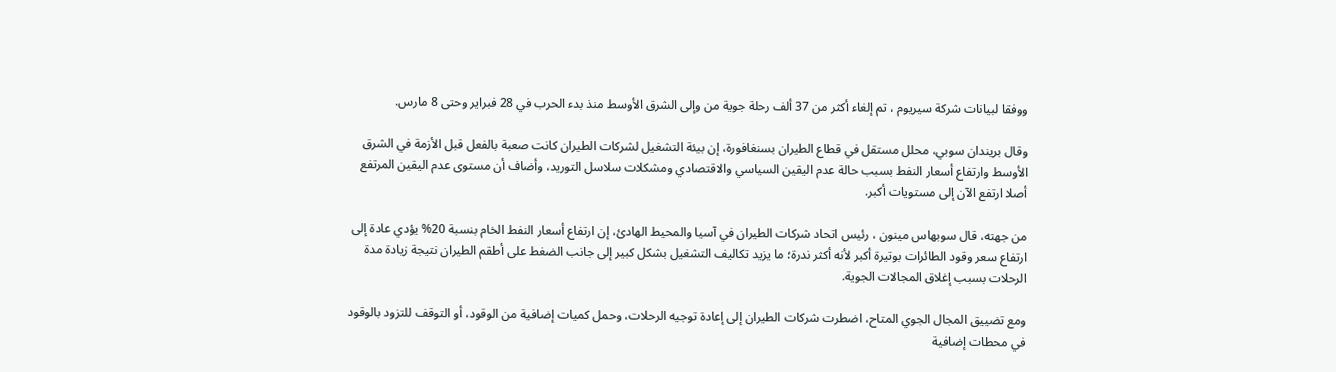ووفقا لبيانات شركة سيريوم ، تم إلغاء أكثر من 37 ألف رحلة جوية من وإلى الشرق الأوسط منذ بدء الحرب في 28 فبراير وحتى 8 مارس.

وقال بريندان سوبي، محلل مستقل في قطاع الطيران بسنغافورة، إن بيئة التشغيل لشركات الطيران كانت صعبة بالفعل قبل الأزمة في الشرق الأوسط وارتفاع أسعار النفط بسبب حالة عدم اليقين السياسي والاقتصادي ومشكلات سلاسل التوريد، وأضاف أن مستوى عدم اليقين المرتفع أصلا ارتفع الآن إلى مستويات أكبر.

من جهته، قال سوبهاس مينون ، رئيس اتحاد شركات الطيران في آسيا والمحيط الهادئ، إن ارتفاع أسعار النفط الخام بنسبة 20% يؤدي عادة إلى ارتفاع سعر وقود الطائرات بوتيرة أكبر لأنه أكثر ندرة؛ ما يزيد تكاليف التشغيل بشكل كبير إلى جانب الضغط على أطقم الطيران نتيجة زيادة مدة الرحلات بسبب إغلاق المجالات الجوية.

ومع تضييق المجال الجوي المتاح، اضطرت شركات الطيران إلى إعادة توجيه الرحلات، وحمل كميات إضافية من الوقود، أو التوقف للتزود بالوقود في محطات إضافية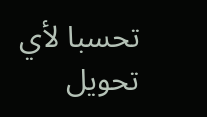تحسبا لأي تحويل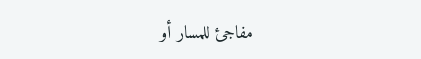مفاجئ للمسار أو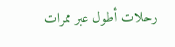رحلات أطول عبر ممرات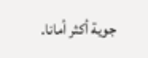جوية أكثر أمانا.